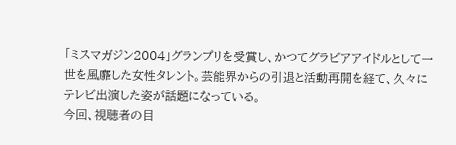「ミスマガジン2004」グランプリを受賞し、かつてグラビアアイドルとして一世を風靡した女性タレント。芸能界からの引退と活動再開を経て、久々にテレビ出演した姿が話題になっている。
今回、視聴者の目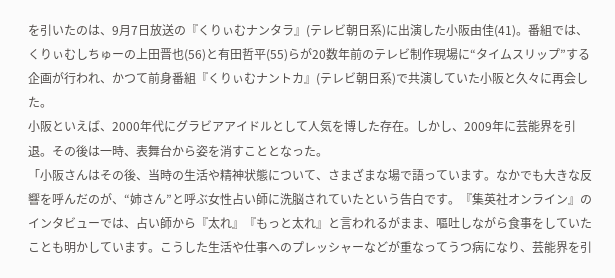を引いたのは、9月7日放送の『くりぃむナンタラ』(テレビ朝日系)に出演した小阪由佳(41)。番組では、くりぃむしちゅーの上田晋也(56)と有田哲平(55)らが20数年前のテレビ制作現場に“タイムスリップ”する企画が行われ、かつて前身番組『くりぃむナントカ』(テレビ朝日系)で共演していた小阪と久々に再会した。
小阪といえば、2000年代にグラビアアイドルとして人気を博した存在。しかし、2009年に芸能界を引退。その後は一時、表舞台から姿を消すこととなった。
「小阪さんはその後、当時の生活や精神状態について、さまざまな場で語っています。なかでも大きな反響を呼んだのが、“姉さん”と呼ぶ女性占い師に洗脳されていたという告白です。『集英社オンライン』のインタビューでは、占い師から『太れ』『もっと太れ』と言われるがまま、嘔吐しながら食事をしていたことも明かしています。こうした生活や仕事へのプレッシャーなどが重なってうつ病になり、芸能界を引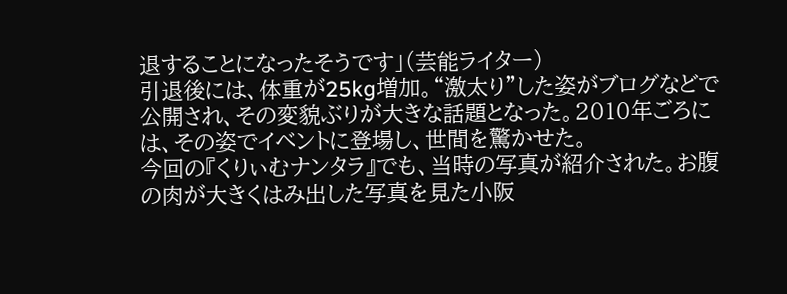退することになったそうです」(芸能ライター)
引退後には、体重が25kg増加。“激太り”した姿がブログなどで公開され、その変貌ぶりが大きな話題となった。2010年ごろには、その姿でイベントに登場し、世間を驚かせた。
今回の『くりぃむナンタラ』でも、当時の写真が紹介された。お腹の肉が大きくはみ出した写真を見た小阪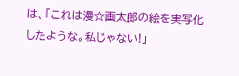は、「これは漫☆画太郎の絵を実写化したような。私じゃない!」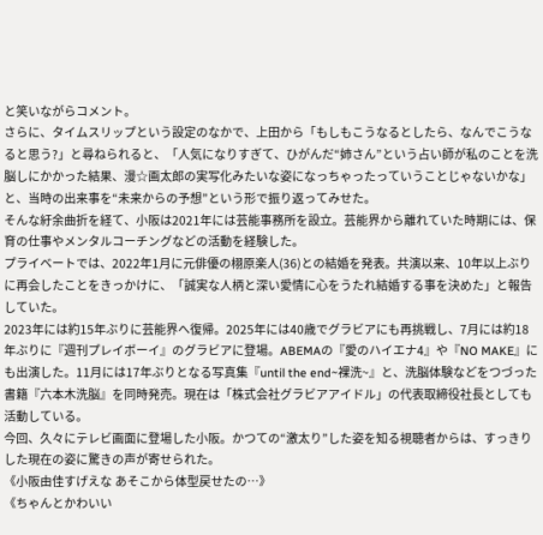と笑いながらコメント。
さらに、タイムスリップという設定のなかで、上田から「もしもこうなるとしたら、なんでこうなると思う?」と尋ねられると、「人気になりすぎて、ひがんだ“姉さん”という占い師が私のことを洗脳しにかかった結果、漫☆画太郎の実写化みたいな姿になっちゃったっていうことじゃないかな」と、当時の出来事を“未来からの予想”という形で振り返ってみせた。
そんな紆余曲折を経て、小阪は2021年には芸能事務所を設立。芸能界から離れていた時期には、保育の仕事やメンタルコーチングなどの活動を経験した。
プライベートでは、2022年1月に元俳優の栩原楽人(36)との結婚を発表。共演以来、10年以上ぶりに再会したことをきっかけに、「誠実な人柄と深い愛情に心をうたれ結婚する事を決めた」と報告していた。
2023年には約15年ぶりに芸能界へ復帰。2025年には40歳でグラビアにも再挑戦し、7月には約18年ぶりに『週刊プレイボーイ』のグラビアに登場。ABEMAの『愛のハイエナ4』や『NO MAKE』にも出演した。11月には17年ぶりとなる写真集『until the end~裸洗~』と、洗脳体験などをつづった書籍『六本木洗脳』を同時発売。現在は「株式会社グラビアアイドル」の代表取締役社長としても活動している。
今回、久々にテレビ画面に登場した小阪。かつての“激太り”した姿を知る視聴者からは、すっきりした現在の姿に驚きの声が寄せられた。
《小阪由佳すげえな あそこから体型戻せたの…》
《ちゃんとかわいい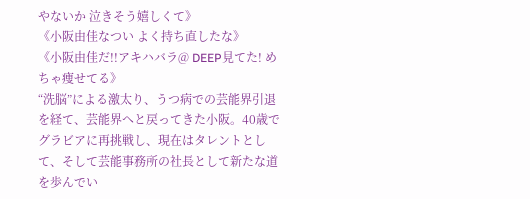やないか 泣きそう嬉しくて》
《小阪由佳なつい よく持ち直したな》
《小阪由佳だ!!アキハバラ@ DEEP見てた! めちゃ痩せてる》
“洗脳”による激太り、うつ病での芸能界引退を経て、芸能界へと戻ってきた小阪。40歳でグラビアに再挑戦し、現在はタレントとして、そして芸能事務所の社長として新たな道を歩んでい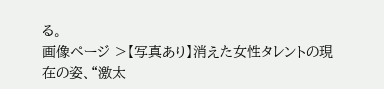る。
画像ページ >【写真あり】消えた女性タレントの現在の姿、“激太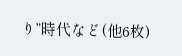り”時代など(他6枚)